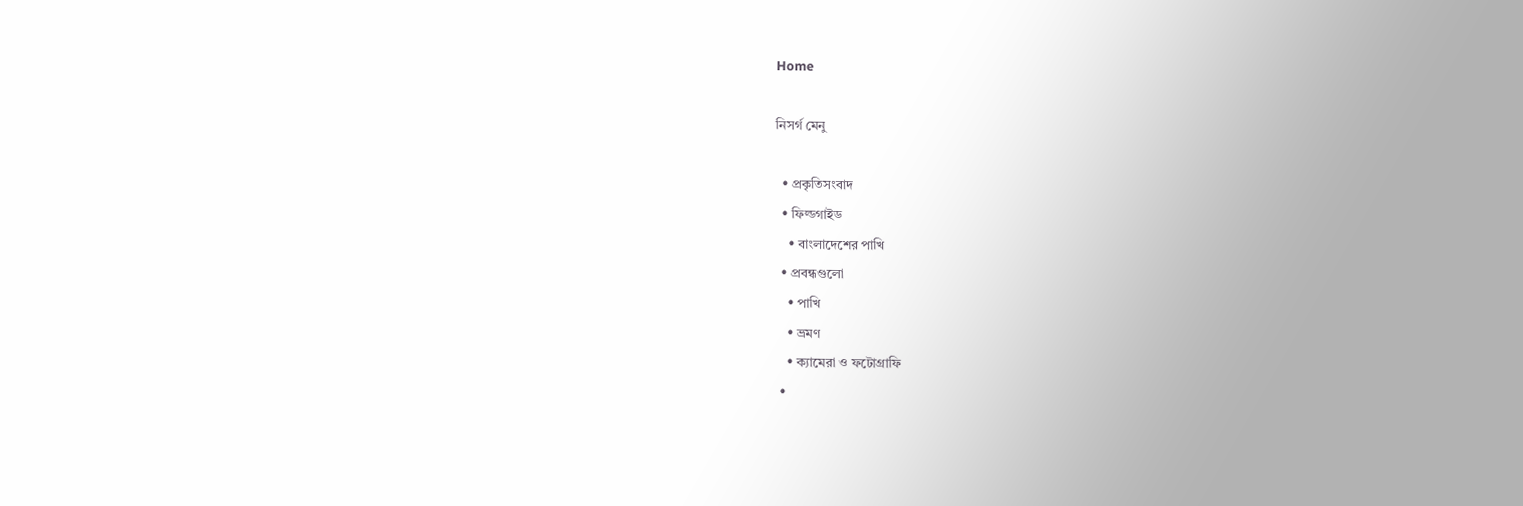Home

নিসর্গ মেনু

  • প্রকৃতিসংবাদ
  • ফিল্ডগাইড
    • বাংলাদেশের পাখি
  • প্রবন্ধগুলো
    • পাখি
    • ভ্রমণ
    • ক্যামেরা ও ফটোগ্রাফি
  •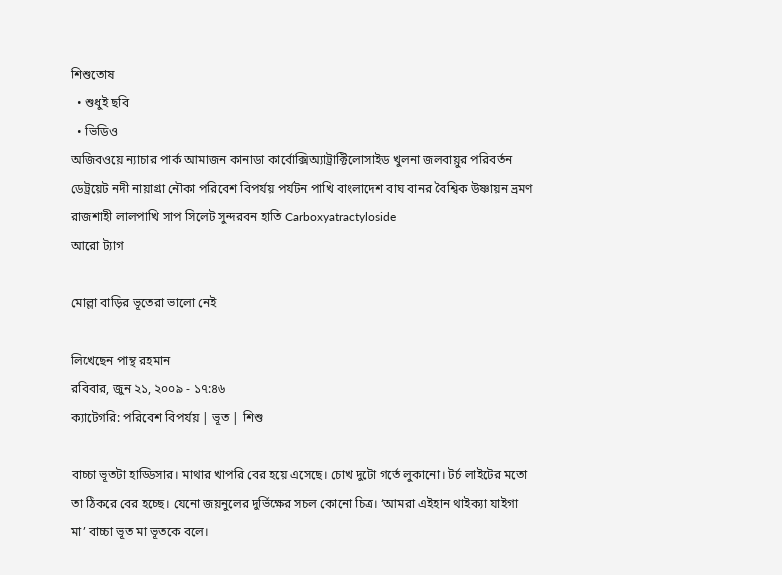শিশুতোষ
  • শুধুই ছবি
  • ভিডিও
অজিবওয়ে ন্যাচার পার্ক আমাজন কানাডা কার্বোক্সিঅ্যাট্রাক্টিলোসাইড খুলনা জলবায়ুর পরিবর্তন ডেট্রয়েট নদী নায়াগ্রা নৌকা পরিবেশ বিপর্যয় পর্যটন পাখি বাংলাদেশ বাঘ বানর বৈশ্বিক উষ্ণায়ন ভ্রমণ রাজশাহী লালপাখি সাপ সিলেট সুন্দরবন হাতি Carboxyatractyloside
আরো ট্যাগ

মোল্লা বাড়ির ভূতেরা ভালো নেই

লিখেছেন পান্থ রহমান
রবিবার, জুন ২১, ২০০৯ - ১৭:৪৬
ক্যাটেগরি: পরিবেশ বিপর্যয় | ভূত | শিশু

বাচ্চা ভূতটা হাড্ডিসার। মাথার খাপরি বের হয়ে এসেছে। চোখ দুটো গর্তে লুকানো। টর্চ লাইটের মতো তা ঠিকরে বের হচ্ছে। যেনো জয়নুলের দুর্ভিক্ষের সচল কোনো চিত্র। ‘আমরা এইহান থাইক্যা যাইগা মা’ বাচ্চা ভূত মা ভূতকে বলে।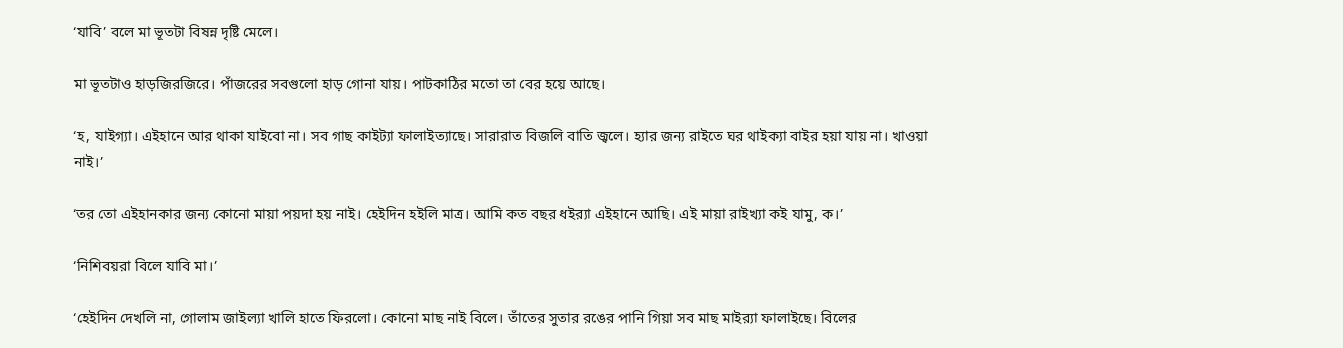‘যাবি’ বলে মা ভূতটা বিষন্ন দৃষ্টি মেলে।

মা ভূতটাও হাড়জিরজিরে। পাঁজরের সবগুলো হাড় গোনা যায়। পাটকাঠির মতো তা বের হয়ে আছে।

‘হ, যাইগ্যা। এইহানে আর থাকা যাইবো না। সব গাছ কাইট্যা ফালাইত্যাছে। সারারাত বিজলি বাতি জ্বলে। হ্যার জন্য রাইতে ঘর থাইক্যা বাইর হয়া যায় না। খাওয়া নাই।’

‘তর তো এইহানকার জন্য কোনো মায়া পয়দা হয় নাই। হেইদিন হইলি মাত্র। আমি কত বছর ধইর‌্যা এইহানে আছি। এই মায়া রাইখ্যা কই যামু, ক।’

‘নিশিবয়রা বিলে যাবি মা।’

‘হেইদিন দেখলি না, গোলাম জাইল্যা খালি হাতে ফিরলো। কোনো মাছ নাই বিলে। তাঁতের সুতার রঙের পানি গিয়া সব মাছ মাইর‌্যা ফালাইছে। বিলের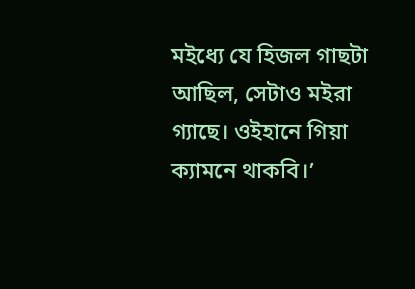মইধ্যে যে হিজল গাছটা আছিল, সেটাও মইরা গ্যাছে। ওইহানে গিয়া ক্যামনে থাকবি।’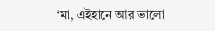‘মা, এইহানে আর ভালো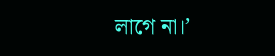লাগে না।’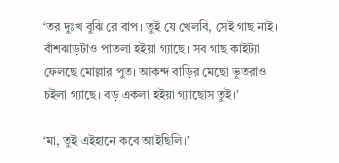‘তর দুঃখ বুঝি রে বাপ। তুই যে খেলবি, সেই গাছ নাই। বাঁশঝাড়টাও পাতলা হইয়া গ্যাছে। সব গাছ কাইট্যা ফেলছে মোল্লার পুত। আকন্দ বাড়ির মেছো ভূতরাও চইলা গ্যাছে। বড় একলা হইয়া গ্যাছোস তুই।’

‘মা, তুই এইহানে কবে আইছিলি।’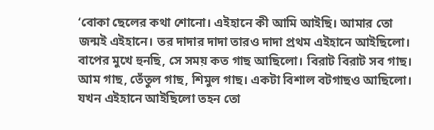‘বোকা ছেলের কথা শোনো। এইহানে কী আমি আইছি। আমার তো জন্মই এইহানে। তর দাদার দাদা তারও দাদা প্রথম এইহানে আইছিলো। বাপের মুখে হুনছি, সে সময় কত গাছ আছিলো। বিরাট বিরাট সব গাছ। আম গাছ, তেঁতুল গাছ, শিমুল গাছ। একটা বিশাল বটগাছও আছিলো। যখন এইহানে আইছিলো তহন তো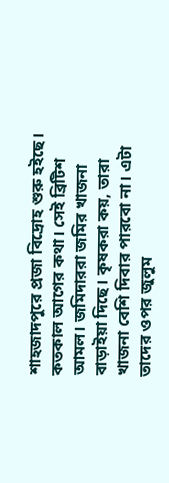শাহজাদপুরে প্রজা বিদ্রোহ শুরু হইছে। কতকাল আগের কথা। সেই ব্রিটিশ আমল। জমিদাররা জমির খাজনা বাড়াইয়া দিছে। কৃষকরা কয়, তারা খাজনা বেশি দিবার পারবো না। এটা তাদের ওপর জুলুম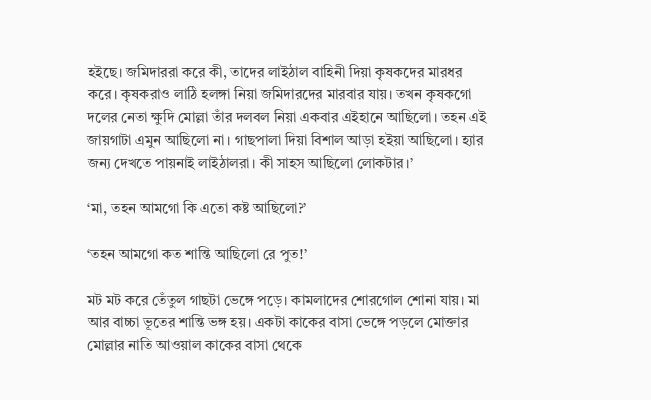হইছে। জমিদাররা করে কী, তাদের লাইঠাল বাহিনী দিয়া কৃষকদের মারধর করে। কৃষকরাও লাঠি হলঙ্গা নিয়া জমিদারদের মারবার যায়। তখন কৃষকগো দলের নেতা ক্ষুদি মোল্লা তাঁর দলবল নিয়া একবার এইহানে আছিলো। তহন এই জায়গাটা এমুন আছিলো না। গাছপালা দিয়া বিশাল আড়া হইয়া আছিলো। হ্যার জন্য দেখতে পায়নাই লাইঠালরা। কী সাহস আছিলো লোকটার।’

‘মা, তহন আমগো কি এতো কষ্ট আছিলো?’

‘তহন আমগো কত শান্তি আছিলো রে পুত!’

মট মট করে তেঁতুল গাছটা ভেঙ্গে পড়ে। কামলাদের শোরগোল শোনা যায়। মা আর বাচ্চা ভূতের শান্তি ভঙ্গ হয়। একটা কাকের বাসা ভেঙ্গে পড়লে মোক্তার মোল্লার নাতি আওয়াল কাকের বাসা থেকে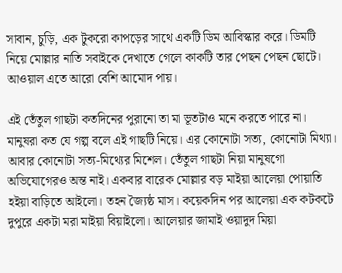সাবান, চুড়ি, এক টুকরো কাপড়ের সাথে একটি ডিম আবিস্কার করে। ডিমটি নিয়ে মোল্লার নাতি সবাইকে দেখাতে গেলে কাকটি তার পেছন পেছন ছোটে। আওয়াল এতে আরো বেশি আমোদ পায়।

এই তেঁতুল গাছটা কতদিনের পুরানো তা মা ভূতটাও মনে করতে পারে না। মানুষরা কত যে গল্প বলে এই গাছটি নিয়ে। এর কোনোটা সত্য, কোনোটা মিথ্যা। আবার কোনোটা সত্য-মিথ্যের মিশেল। তেঁতুল গাছটা নিয়া মানুষগো অভিযোগেরও অন্ত নাই। একবার বারেক মোল্লার বড় মাইয়া আলেয়া পোয়াতি হইয়া বাড়িতে আইলো। তহন জ্যৈষ্ঠ মাস। কয়েকদিন পর আলেয়া এক কটকটে দুপুরে একটা মরা মাইয়া বিয়াইলো। আলেয়ার জামাই ওয়াদুদ মিয়া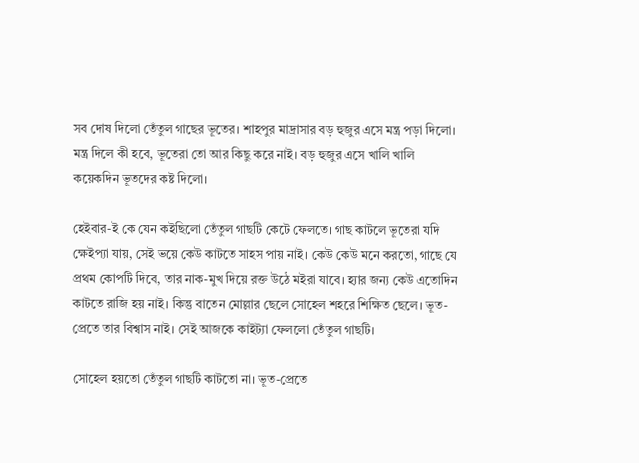সব দোষ দিলো তেঁতুল গাছের ভূতের। শাহপুর মাদ্রাসার বড় হুজুর এসে মন্ত্র পড়া দিলো। মন্ত্র দিলে কী হবে, ভূতেরা তো আর কিছু করে নাই। বড় হুজুর এসে খালি খালি কয়েকদিন ভূতদের কষ্ট দিলো।

হেইবার-ই কে যেন কইছিলো তেঁতুল গাছটি কেটে ফেলতে। গাছ কাটলে ভূতেরা যদি ক্ষেইপ্যা যায়, সেই ভয়ে কেউ কাটতে সাহস পায় নাই। কেউ কেউ মনে করতো, গাছে যে প্রথম কোপটি দিবে, তার নাক-মুখ দিয়ে রক্ত উঠে মইরা যাবে। হ্যার জন্য কেউ এতোদিন কাটতে রাজি হয় নাই। কিন্তু বাতেন মোল্লার ছেলে সোহেল শহরে শিক্ষিত ছেলে। ভূত-প্রেতে তার বিশ্বাস নাই। সেই আজকে কাইট্যা ফেললো তেঁতুল গাছটি।

সোহেল হয়তো তেঁতুল গাছটি কাটতো না। ভূত-প্রেতে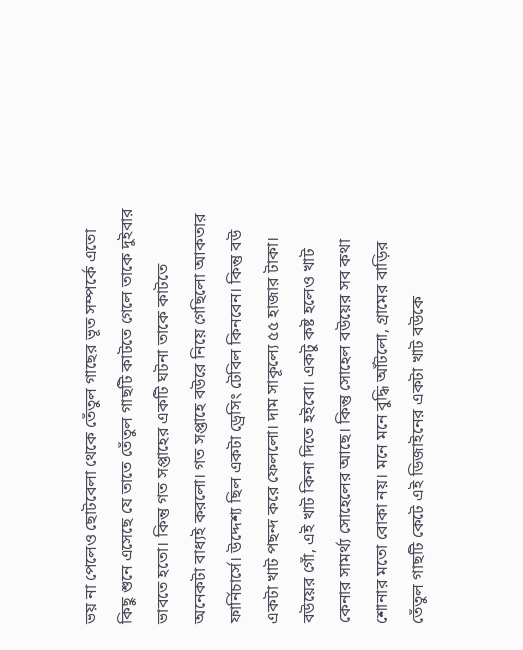ভয় না পেলেও ছোটবেলা থেকে তেঁতুল গাছের ভূত সম্পর্কে এতো কিছু শুনে এসেছে যে তাতে তেঁতুল গাছটি কাটতে গেলে তাকে দুইবার ভাবতে হতো। কিন্তু গত সপ্তাহের একটি ঘটনা তাকে কাটতে অনেকটা বাধ্যই করলো। গত সপ্তাহে বউরে নিয়ে গেছিলো আকতার ফার্নিচার্সে। উদ্দেশ্য ছিল একটা ড্রেসিং টেবিল কিনবেন। কিন্তু বউ একটা খাট পছন্দ করে ফেললো। দাম সাকূল্যে ৫৫ হাজার টাকা। বউয়ের গোঁ, এই খাট কিনা দিতে হইবো। একটু কষ্ট হলেও খাট কেনার সামর্থ্য সোহেলের আছে। কিন্তু সোহেল বউয়ের সব কথা শোনার মতো বোকা নয়। মনে মনে বুদ্ধি আঁটলো, গ্রামের বাড়ির তেঁতুল গাছটি কেটে এই ডিজাইনের একটা খাট বউকে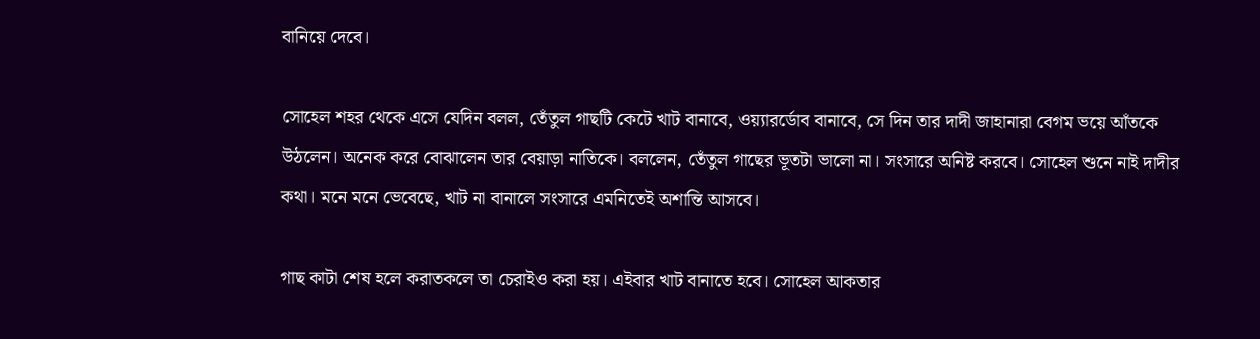বানিয়ে দেবে।

সোহেল শহর থেকে এসে যেদিন বলল, তেঁতুল গাছটি কেটে খাট বানাবে, ওয়্যারর্ডোব বানাবে, সে দিন তার দাদী জাহানারা বেগম ভয়ে আঁতকে উঠলেন। অনেক করে বোঝালেন তার বেয়াড়া নাতিকে। বললেন, তেঁতুল গাছের ভূতটা ভালো না। সংসারে অনিষ্ট করবে। সোহেল শুনে নাই দাদীর কথা। মনে মনে ভেবেছে, খাট না বানালে সংসারে এমনিতেই অশান্তি আসবে।

গাছ কাটা শেষ হলে করাতকলে তা চেরাইও করা হয়। এইবার খাট বানাতে হবে। সোহেল আকতার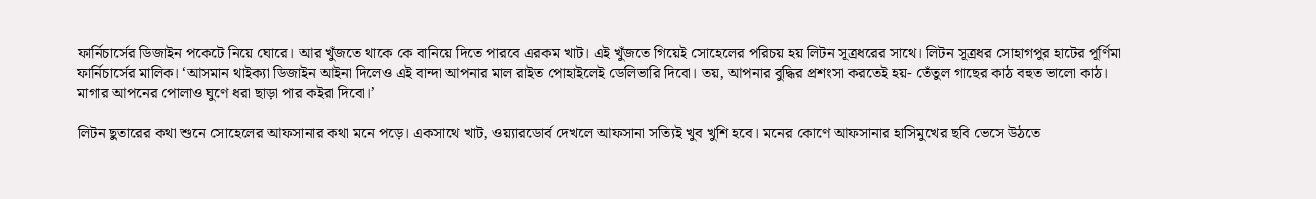ফার্নিচার্সের ডিজাইন পকেটে নিয়ে ঘোরে। আর খুঁজতে থাকে কে বানিয়ে দিতে পারবে এরকম খাট। এই খুঁজতে গিয়েই সোহেলের পরিচয় হয় লিটন সূত্রধরের সাথে। লিটন সূত্রধর সোহাগপুর হাটের পূর্ণিমা ফার্নিচার্সের মালিক। ‘আসমান থাইক্যা ডিজাইন আইনা দিলেও এই বান্দা আপনার মাল রাইত পোহাইলেই ডেলিভারি দিবো। তয়, আপনার বুদ্ধির প্রশংসা করতেই হয়- তেঁতুল গাছের কাঠ বহুত ভালো কাঠ। মাগার আপনের পোলাও ঘুণে ধরা ছাড়া পার কইরা দিবো।’

লিটন ছুতারের কথা শুনে সোহেলের আফসানার কথা মনে পড়ে। একসাথে খাট, ওয়্যারডোর্ব দেখলে আফসানা সত্যিই খুব খুশি হবে। মনের কোণে আফসানার হাসিমুখের ছবি ভেসে উঠতে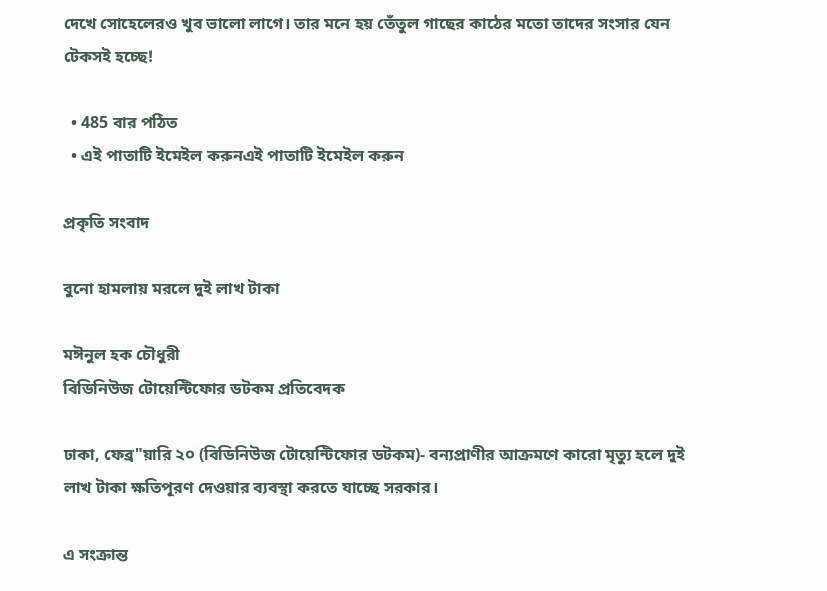দেখে সোহেলেরও খুব ভালো লাগে। তার মনে হয় তেঁতুল গাছের কাঠের মতো তাদের সংসার যেন টেকসই হচ্ছে!

  • 485 বার পঠিত
  • এই পাতাটি ইমেইল করুনএই পাতাটি ইমেইল করুন

প্রকৃতি সংবাদ

বুনো হামলায় মরলে দুই লাখ টাকা

মঈনুল হক চৌধুরী
বিডিনিউজ টোয়েন্টিফোর ডটকম প্রতিবেদক

ঢাকা, ফেব্র"য়ারি ২০ (বিডিনিউজ টোয়েন্টিফোর ডটকম)- বন্যপ্রাণীর আক্রমণে কারো মৃত্যু হলে দুই লাখ টাকা ক্ষতিপূরণ দেওয়ার ব্যবস্থা করতে যাচ্ছে সরকার।

এ সংক্রান্ত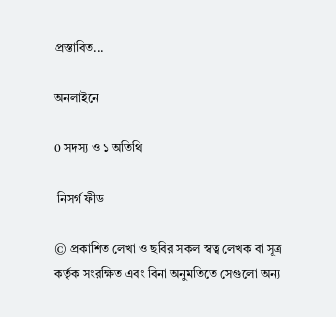প্রস্তাবিত...

অনলাইনে

0 সদস্য ও ১ অতিথি

 নিসর্গ ফীড

© প্রকাশিত লেখা ও ছবির সকল স্বত্ব লেখক বা সূত্র কর্তৃক সংরক্ষিত এবং বিনা অনুমতিতে সেগুলো অন্য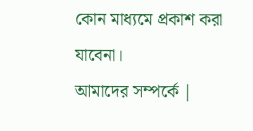কোন মাধ্যমে প্রকাশ করা যাবেনা।
আমাদের সম্পর্কে |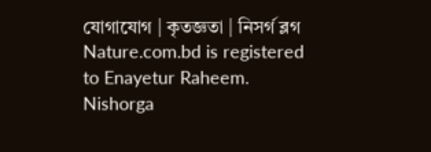যোগাযোগ | কৃতজ্ঞতা | নিসর্গ ব্লগ
Nature.com.bd is registered to Enayetur Raheem. Nishorga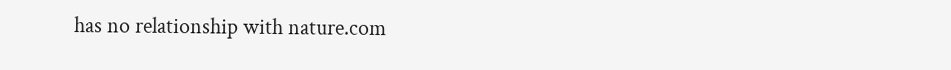has no relationship with nature.com